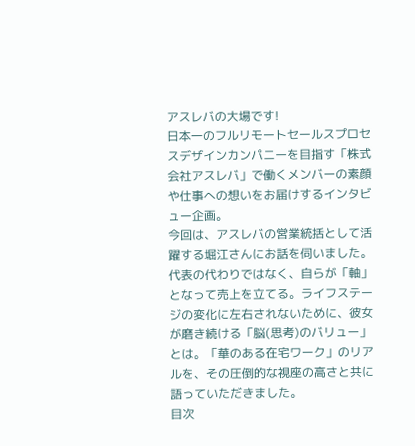アスレバの大場です!
日本一のフルリモートセールスプロセスデザインカンパニーを目指す「株式会社アスレバ」で働くメンバーの素顔や仕事への想いをお届けするインタビュー企画。
今回は、アスレバの営業統括として活躍する堀江さんにお話を伺いました。 代表の代わりではなく、自らが「軸」となって売上を立てる。ライフステージの変化に左右されないために、彼女が磨き続ける「脳(思考)のバリュー」とは。「華のある在宅ワーク」のリアルを、その圧倒的な視座の高さと共に語っていただきました。
目次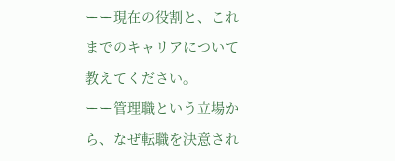ーー現在の役割と、これまでのキャリアについて教えてください。
ーー管理職という立場から、なぜ転職を決意され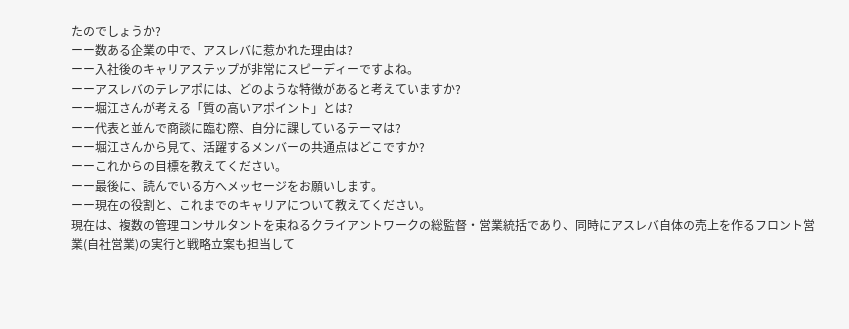たのでしょうか?
ーー数ある企業の中で、アスレバに惹かれた理由は?
ーー入社後のキャリアステップが非常にスピーディーですよね。
ーーアスレバのテレアポには、どのような特徴があると考えていますか?
ーー堀江さんが考える「質の高いアポイント」とは?
ーー代表と並んで商談に臨む際、自分に課しているテーマは?
ーー堀江さんから見て、活躍するメンバーの共通点はどこですか?
ーーこれからの目標を教えてください。
ーー最後に、読んでいる方へメッセージをお願いします。
ーー現在の役割と、これまでのキャリアについて教えてください。
現在は、複数の管理コンサルタントを束ねるクライアントワークの総監督・営業統括であり、同時にアスレバ自体の売上を作るフロント営業(自社営業)の実行と戦略立案も担当して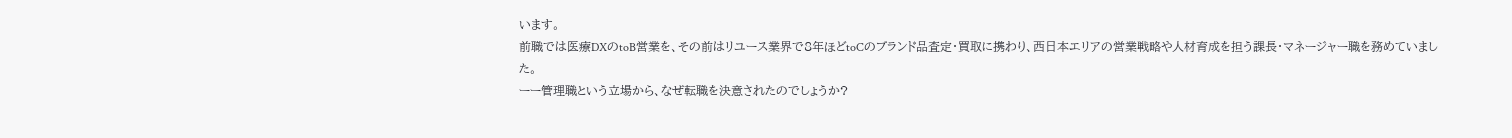います。
前職では医療DXのtoB営業を、その前はリユース業界で8年ほどtoCのブランド品査定・買取に携わり、西日本エリアの営業戦略や人材育成を担う課長・マネージャー職を務めていました。
ーー管理職という立場から、なぜ転職を決意されたのでしょうか?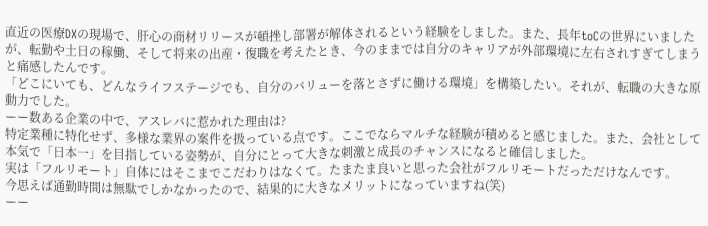直近の医療DXの現場で、肝心の商材リリースが頓挫し部署が解体されるという経験をしました。また、長年toCの世界にいましたが、転勤や土日の稼働、そして将来の出産・復職を考えたとき、今のままでは自分のキャリアが外部環境に左右されすぎてしまうと痛感したんです。
「どこにいても、どんなライフステージでも、自分のバリューを落とさずに働ける環境」を構築したい。それが、転職の大きな原動力でした。
ーー数ある企業の中で、アスレバに惹かれた理由は?
特定業種に特化せず、多様な業界の案件を扱っている点です。ここでならマルチな経験が積めると感じました。また、会社として本気で「日本一」を目指している姿勢が、自分にとって大きな刺激と成長のチャンスになると確信しました。
実は「フルリモート」自体にはそこまでこだわりはなくて。たまたま良いと思った会社がフルリモートだっただけなんです。
今思えば通勤時間は無駄でしかなかったので、結果的に大きなメリットになっていますね(笑)
ーー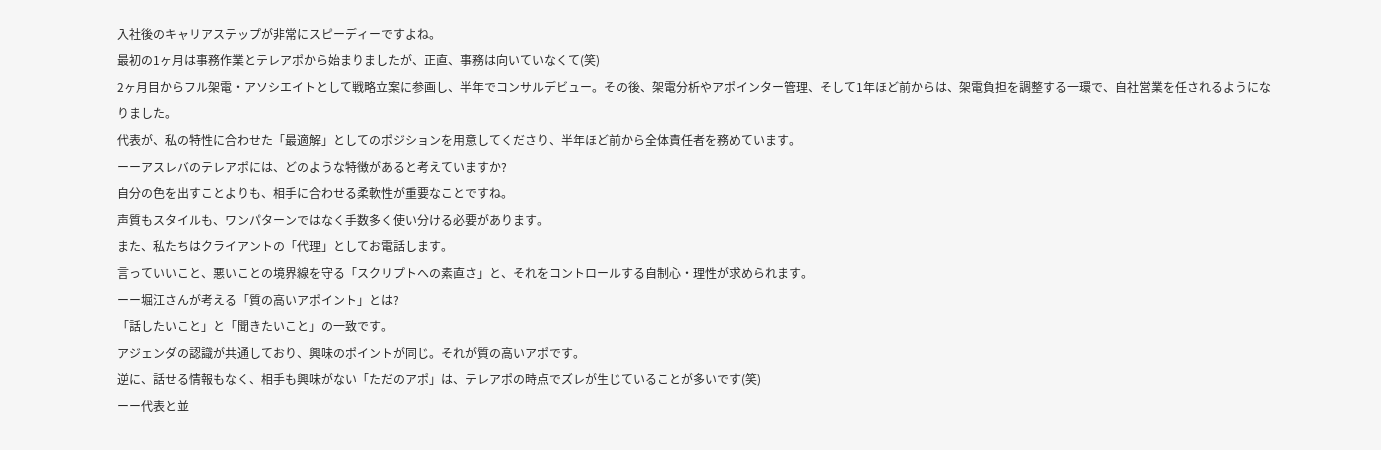入社後のキャリアステップが非常にスピーディーですよね。
最初の1ヶ月は事務作業とテレアポから始まりましたが、正直、事務は向いていなくて(笑)
2ヶ月目からフル架電・アソシエイトとして戦略立案に参画し、半年でコンサルデビュー。その後、架電分析やアポインター管理、そして1年ほど前からは、架電負担を調整する一環で、自社営業を任されるようになりました。
代表が、私の特性に合わせた「最適解」としてのポジションを用意してくださり、半年ほど前から全体責任者を務めています。
ーーアスレバのテレアポには、どのような特徴があると考えていますか?
自分の色を出すことよりも、相手に合わせる柔軟性が重要なことですね。
声質もスタイルも、ワンパターンではなく手数多く使い分ける必要があります。
また、私たちはクライアントの「代理」としてお電話します。
言っていいこと、悪いことの境界線を守る「スクリプトへの素直さ」と、それをコントロールする自制心・理性が求められます。
ーー堀江さんが考える「質の高いアポイント」とは?
「話したいこと」と「聞きたいこと」の一致です。
アジェンダの認識が共通しており、興味のポイントが同じ。それが質の高いアポです。
逆に、話せる情報もなく、相手も興味がない「ただのアポ」は、テレアポの時点でズレが生じていることが多いです(笑)
ーー代表と並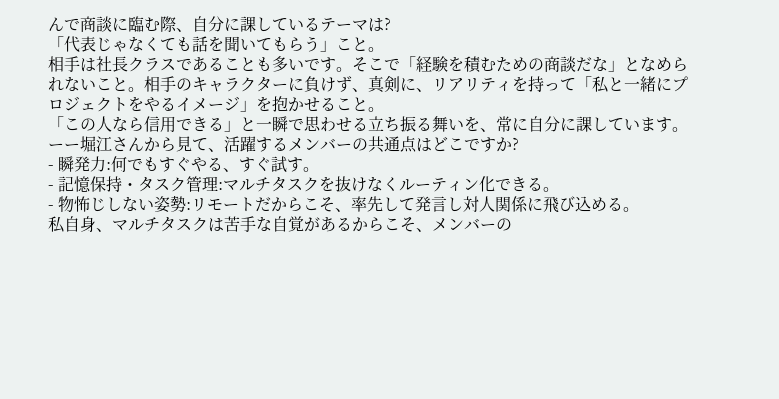んで商談に臨む際、自分に課しているテーマは?
「代表じゃなくても話を聞いてもらう」こと。
相手は社長クラスであることも多いです。そこで「経験を積むための商談だな」となめられないこと。相手のキャラクターに負けず、真剣に、リアリティを持って「私と一緒にプロジェクトをやるイメージ」を抱かせること。
「この人なら信用できる」と一瞬で思わせる立ち振る舞いを、常に自分に課しています。
ーー堀江さんから見て、活躍するメンバーの共通点はどこですか?
- 瞬発力:何でもすぐやる、すぐ試す。
- 記憶保持・タスク管理:マルチタスクを抜けなくルーティン化できる。
- 物怖じしない姿勢:リモートだからこそ、率先して発言し対人関係に飛び込める。
私自身、マルチタスクは苦手な自覚があるからこそ、メンバーの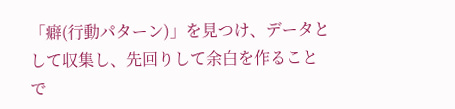「癖(行動パターン)」を見つけ、データとして収集し、先回りして余白を作ることで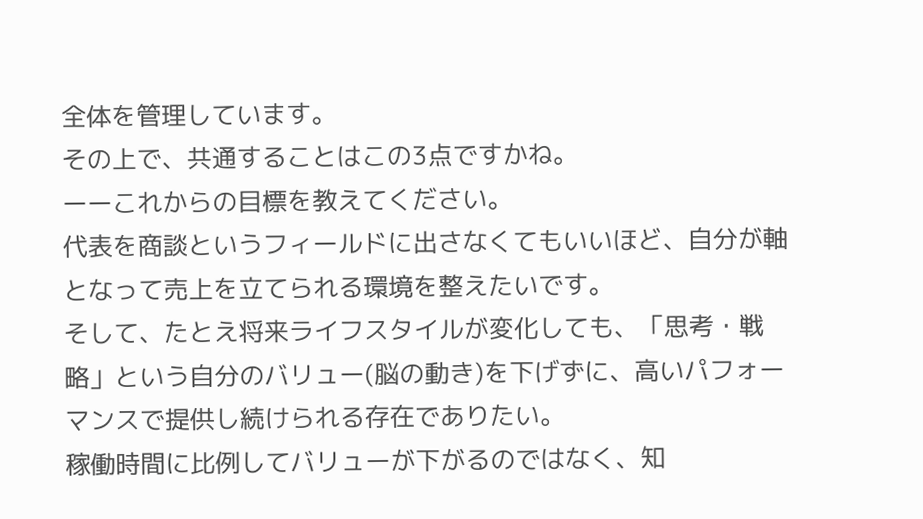全体を管理しています。
その上で、共通することはこの3点ですかね。
ーーこれからの目標を教えてください。
代表を商談というフィールドに出さなくてもいいほど、自分が軸となって売上を立てられる環境を整えたいです。
そして、たとえ将来ライフスタイルが変化しても、「思考・戦略」という自分のバリュー(脳の動き)を下げずに、高いパフォーマンスで提供し続けられる存在でありたい。
稼働時間に比例してバリューが下がるのではなく、知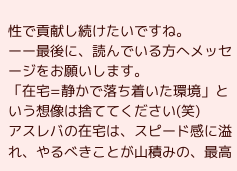性で貢献し続けたいですね。
ーー最後に、読んでいる方へメッセージをお願いします。
「在宅=静かで落ち着いた環境」という想像は捨ててください(笑)
アスレバの在宅は、スピード感に溢れ、やるべきことが山積みの、最高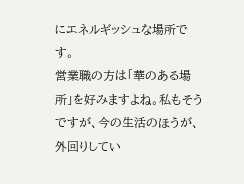にエネルギッシュな場所です。
営業職の方は「華のある場所」を好みますよね。私もそうですが、今の生活のほうが、外回りしてい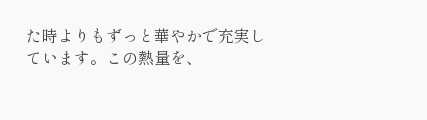た時よりもずっと華やかで充実しています。この熱量を、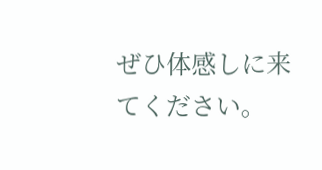ぜひ体感しに来てください。